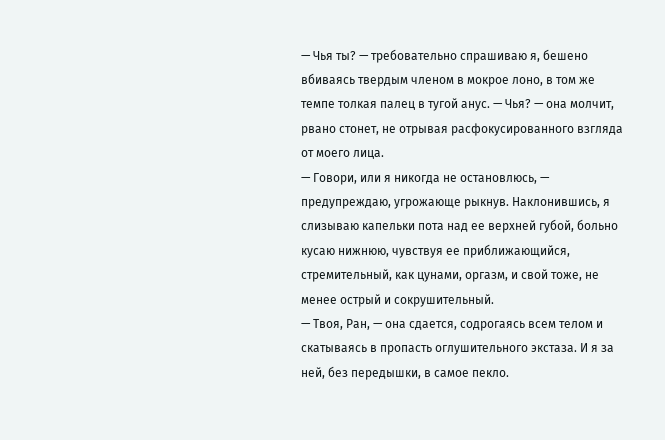— Чья ты? — требовательно спрашиваю я, бешено вбиваясь твердым членом в мокрое лоно, в том же темпе толкая палец в тугой анус. — Чья? — она молчит, рвано стонет, не отрывая расфокусированного взгляда от моего лица.
— Говори, или я никогда не остановлюсь, — предупреждаю, угрожающе рыкнув. Наклонившись, я слизываю капельки пота над ее верхней губой, больно кусаю нижнюю, чувствуя ее приближающийся, стремительный, как цунами, оргазм, и свой тоже, не менее острый и сокрушительный.
— Твоя, Ран, — она сдается, содрогаясь всем телом и скатываясь в пропасть оглушительного экстаза. И я за ней, без передышки, в самое пекло.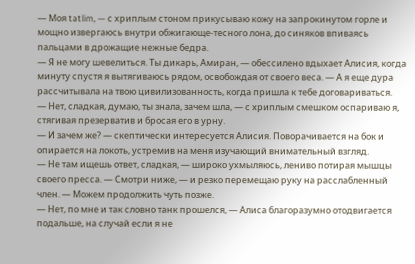— Моя tatlim, — с хриплым стоном прикусываю кожу на запрокинутом горле и мощно извергаюсь внутри обжигающе-тесного лона, до синяков впиваясь пальцами в дрожащие нежные бедра.
— Я не могу шевелиться. Ты дикарь, Амиран, — обессилено вдыхает Алисия, когда минуту спустя я вытягиваюсь рядом, освобождая от своего веса. — А я еще дура рассчитывала на твою цивилизованность, когда пришла к тебе договариваться.
— Нет, сладкая, думаю, ты знала, зачем шла, — с хриплым смешком оспариваю я, стягивая презерватив и бросая его в урну.
— И зачем же? — скептически интересуется Алисия. Поворачивается на бок и опирается на локоть, устремив на меня изучающий внимательный взгляд.
— Не там ищешь ответ, сладкая, — широко ухмыляюсь, лениво потирая мышцы своего пресса. — Смотри ниже, — и резко перемещаю руку на расслабленный член. — Можем продолжить чуть позже.
— Нет, по мне и так словно танк прошелся, — Алиса благоразумно отодвигается подальше, на случай если я не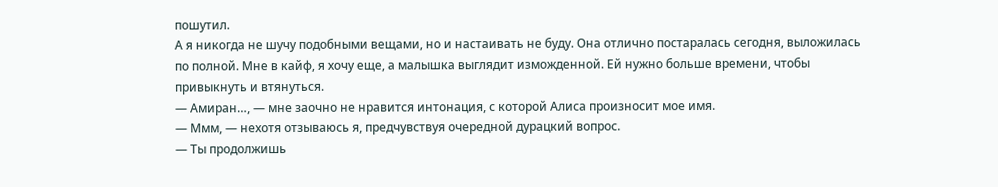пошутил.
А я никогда не шучу подобными вещами, но и настаивать не буду. Она отлично постаралась сегодня, выложилась по полной. Мне в кайф, я хочу еще, а малышка выглядит изможденной. Ей нужно больше времени, чтобы привыкнуть и втянуться.
— Амиран…, — мне заочно не нравится интонация, с которой Алиса произносит мое имя.
— Ммм, — нехотя отзываюсь я, предчувствуя очередной дурацкий вопрос.
— Ты продолжишь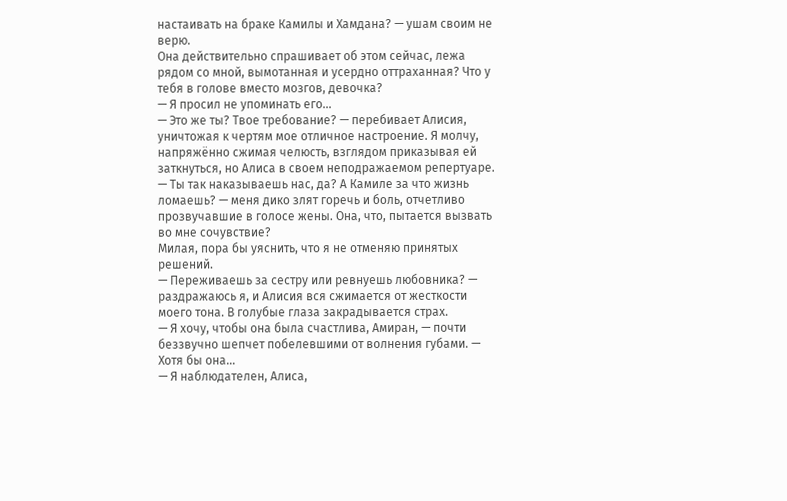настаивать на браке Камилы и Хамдана? — ушам своим не верю.
Она действительно спрашивает об этом сейчас, лежа рядом со мной, вымотанная и усердно оттраханная? Что у тебя в голове вместо мозгов, девочка?
— Я просил не упоминать его…
— Это же ты? Твое требование? — перебивает Алисия, уничтожая к чертям мое отличное настроение. Я молчу, напряжённо сжимая челюсть, взглядом приказывая ей заткнуться, но Алиса в своем неподражаемом репертуаре. — Ты так наказываешь нас, да? А Камиле за что жизнь ломаешь? — меня дико злят горечь и боль, отчетливо прозвучавшие в голосе жены. Она, что, пытается вызвать во мне сочувствие?
Милая, пора бы уяснить, что я не отменяю принятых решений.
— Переживаешь за сестру или ревнуешь любовника? — раздражаюсь я, и Алисия вся сжимается от жесткости моего тона. В голубые глаза закрадывается страх.
— Я хочу, чтобы она была счастлива, Амиран, — почти беззвучно шепчет побелевшими от волнения губами. — Хотя бы она…
— Я наблюдателен, Алиса,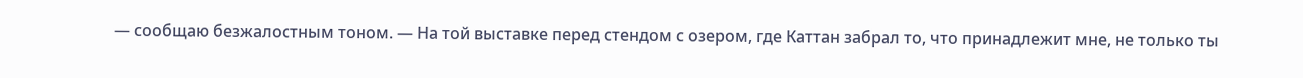— сообщаю безжалостным тоном. — На той выставке перед стендом с озером, где Каттан забрал то, что принадлежит мне, не только ты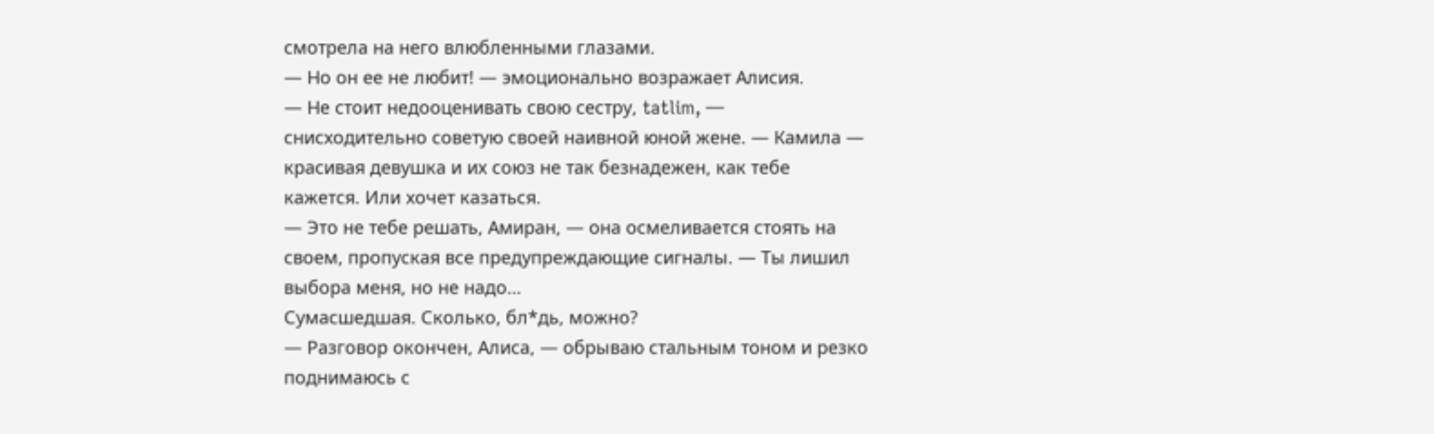смотрела на него влюбленными глазами.
— Но он ее не любит! — эмоционально возражает Алисия.
— Не стоит недооценивать свою сестру, tatlim, — снисходительно советую своей наивной юной жене. — Камила — красивая девушка и их союз не так безнадежен, как тебе кажется. Или хочет казаться.
— Это не тебе решать, Амиран, — она осмеливается стоять на своем, пропуская все предупреждающие сигналы. — Ты лишил выбора меня, но не надо…
Сумасшедшая. Сколько, бл*дь, можно?
— Разговор окончен, Алиса, — обрываю стальным тоном и резко поднимаюсь с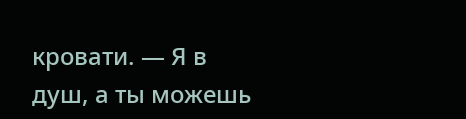кровати. — Я в душ, а ты можешь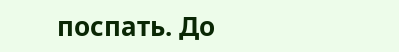поспать. До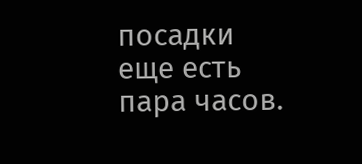посадки еще есть пара часов.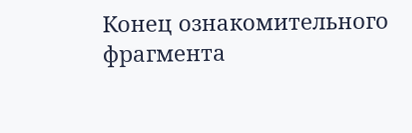Конец ознакомительного фрагмента